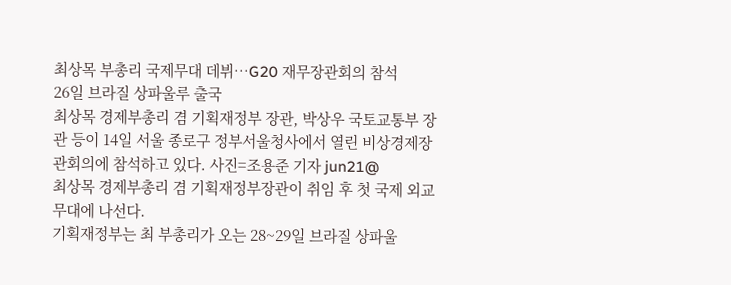최상목 부총리 국제무대 데뷔…G20 재무장관회의 참석
26일 브라질 상파울루 출국
최상목 경제부총리 겸 기획재정부 장관, 박상우 국토교통부 장관 등이 14일 서울 종로구 정부서울청사에서 열린 비상경제장관회의에 참석하고 있다. 사진=조용준 기자 jun21@
최상목 경제부총리 겸 기획재정부장관이 취임 후 첫 국제 외교 무대에 나선다.
기획재정부는 최 부총리가 오는 28~29일 브라질 상파울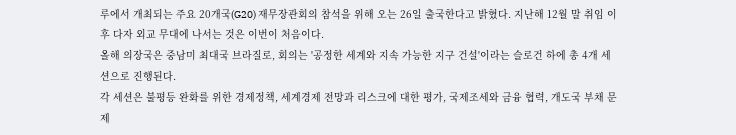루에서 개최되는 주요 20개국(G20) 재무장관회의 참석을 위해 오는 26일 출국한다고 밝혔다. 지난해 12월 말 취임 이후 다자 외교 무대에 나서는 것은 이번이 처음이다.
올해 의장국은 중남미 최대국 브라질로, 회의는 '공정한 세계와 지속 가능한 지구 건설'이라는 슬로건 하에 총 4개 세션으로 진행된다.
각 세션은 불평등 완화를 위한 경제정책, 세계경제 전망과 리스크에 대한 평가, 국제조세와 금융 협력, 개도국 부채 문제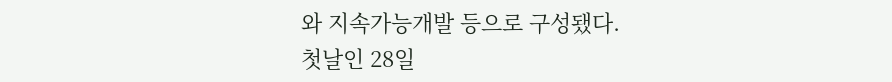와 지속가능개발 등으로 구성됐다.
첫날인 28일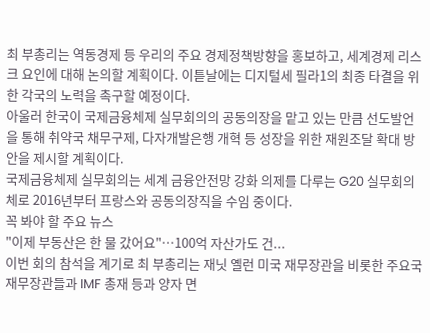최 부총리는 역동경제 등 우리의 주요 경제정책방향을 홍보하고, 세계경제 리스크 요인에 대해 논의할 계획이다. 이튿날에는 디지털세 필라1의 최종 타결을 위한 각국의 노력을 촉구할 예정이다.
아울러 한국이 국제금융체제 실무회의의 공동의장을 맡고 있는 만큼 선도발언을 통해 취약국 채무구제, 다자개발은행 개혁 등 성장을 위한 재원조달 확대 방안을 제시할 계획이다.
국제금융체제 실무회의는 세계 금융안전망 강화 의제를 다루는 G20 실무회의체로 2016년부터 프랑스와 공동의장직을 수임 중이다.
꼭 봐야 할 주요 뉴스
"이제 부동산은 한 물 갔어요"…100억 자산가도 건...
이번 회의 참석을 계기로 최 부총리는 재닛 옐런 미국 재무장관을 비롯한 주요국 재무장관들과 IMF 총재 등과 양자 면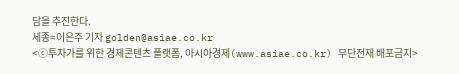담을 추진한다.
세종=이은주 기자 golden@asiae.co.kr
<ⓒ투자가를 위한 경제콘텐츠 플랫폼, 아시아경제(www.asiae.co.kr) 무단전재 배포금지>